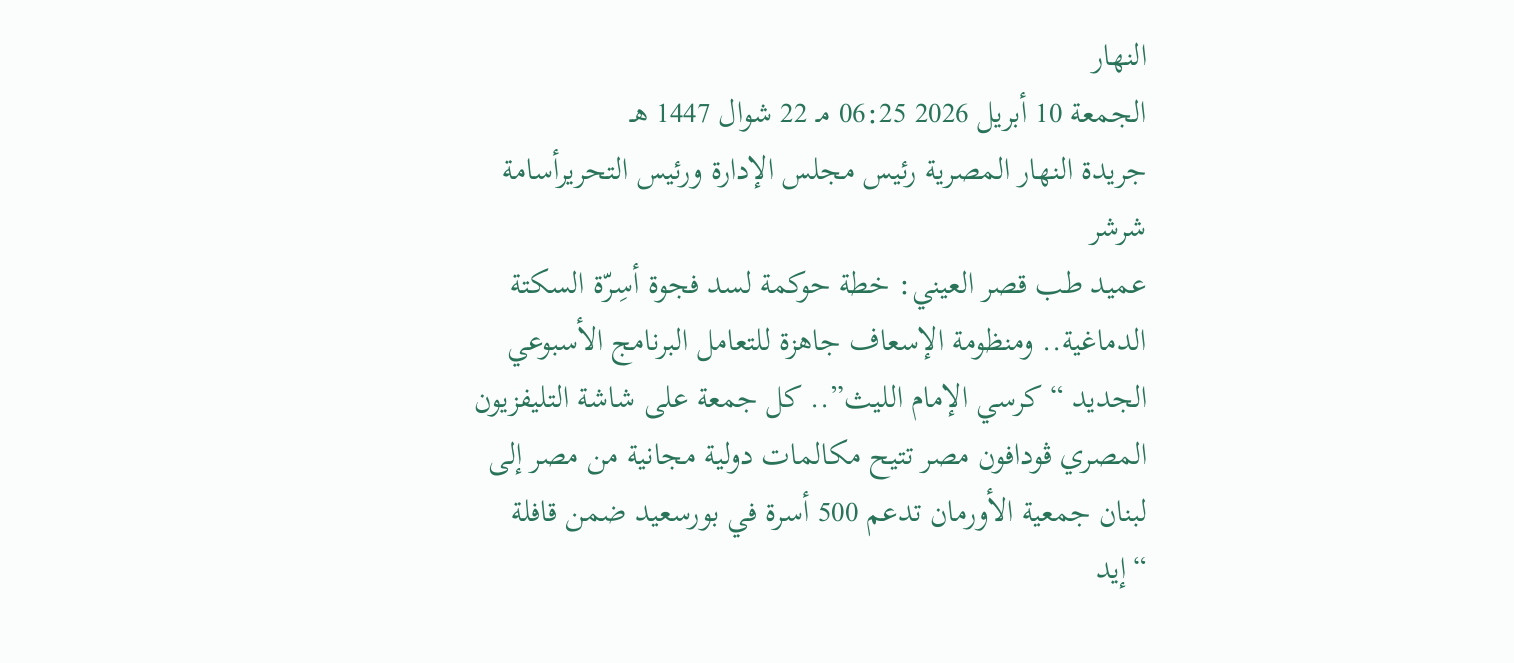النهار
الجمعة 10 أبريل 2026 06:25 مـ 22 شوال 1447 هـ
جريدة النهار المصرية رئيس مجلس الإدارة ورئيس التحريرأسامة شرشر
عميد طب قصر العيني: خطة حوكمة لسد فجوة أسِرّة السكتة الدماغية.. ومنظومة الإسعاف جاهزة للتعامل البرنامج الأسبوعي الجديد “كرسي الإمام الليث”.. كل جمعة على شاشة التليفزيون المصري ڤودافون مصر تتيح مكالمات دولية مجانية من مصر إلى لبنان جمعية الأورمان تدعم 500 أسرة في بورسعيد ضمن قافلة “إيد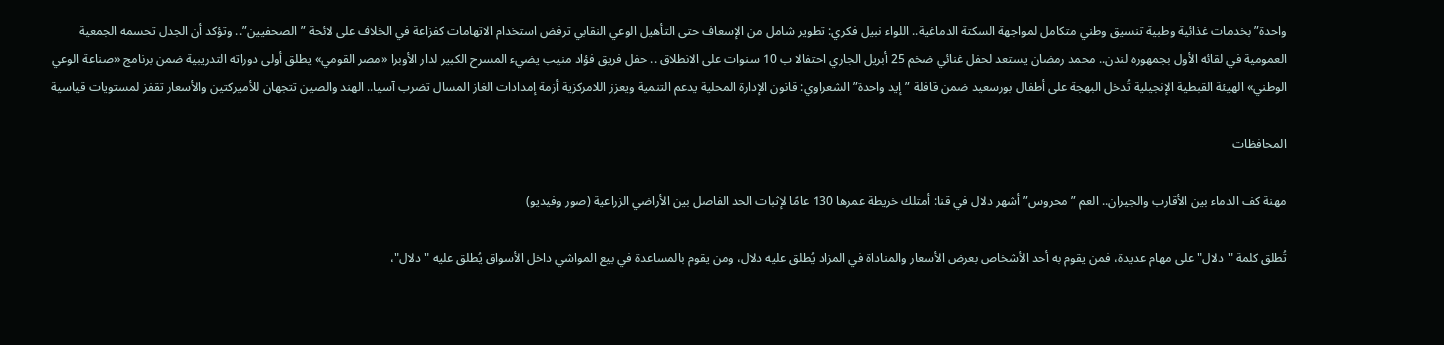واحدة” بخدمات غذائية وطبية تنسيق وطني متكامل لمواجهة السكتة الدماغية.. اللواء نبيل فكري: تطوير شامل من الإسعاف حتى التأهيل الوعي النقابي ترفض استخدام الاتهامات كفزاعة في الخلاف على لائحة ”الصحفيين”.. وتؤكد أن الجدل تحسمه الجمعية العمومية في لقائه الأول بجمهوره لندن.. محمد رمضان يستعد لحفل غنائي ضخم 25 أبريل الجاري احتفالا ب 10 سنوات على الانطلاق .. حفل فريق فؤاد منيب يضيء المسرح الكبير لدار الأوبرا «مصر القومي» يطلق أولى دوراته التدريبية ضمن برنامج «صناعة الوعي الوطني» الهيئة القبطية الإنجيلية تُدخل البهجة على أطفال بورسعيد ضمن قافلة ”إيد واحدة” الشعراوي: قانون الإدارة المحلية يدعم التنمية ويعزز اللامركزية أزمة إمدادات الغاز المسال تضرب آسيا.. الهند والصين تتجهان للأميركتين والأسعار تقفز لمستويات قياسية

المحافظات

مهنة كف الدماء بين الأقارب والجيران.. العم ”محروس”أشهر دلال في قنا: أمتلك خريطة عمرها 130 عامًا لإثبات الحد الفاصل بين الأراضي الزراعية (صور وفيديو)

تُطلق كلمة "دلال" على مهام عديدة، فمن يقوم به أحد الأشخاص بعرض الأسعار والمناداة في المزاد يُطلق عليه دلال، ومن يقوم بالمساعدة في بيع المواشي داخل الأسواق يُطلق عليه "دلال"،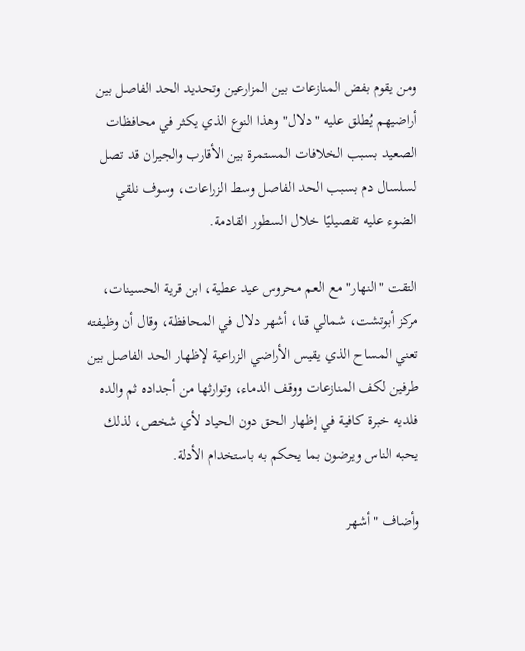ومن يقوم بفض المنازعات بين المزارعين وتحديد الحد الفاصل بين أراضيهم يُطلق عليه "دلال" وهذا النوع الذي يكثر في محافظات الصعيد بسبب الخلافات المستمرة بين الأقارب والجيران قد تصل لسلسال دم بسبب الحد الفاصل وسط الزراعات، وسوف نلقي الضوء عليه تفصيليًا خلال السطور القادمة.

التقت "النهار" مع العم محروس عيد عطية، ابن قرية الحسينات، مركز أبوتشت، شمالي قنا، أشهر دلال في المحافظة، وقال أن وظيفته تعني المساح الذي يقيس الأراضي الزراعية لإظهار الحد الفاصل بين طرفين لكف المنازعات ووقف الدماء، وتوارثها من أجداده ثم والده فلديه خبرة كافية في إظهار الحق دون الحياد لأي شخص، لذلك يحبه الناس ويرضون بما يحكم به باستخدام الأدلة.

وأضاف "أشهر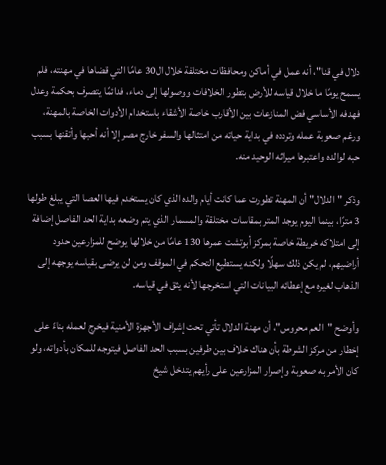دلال في قنا"، أنه عمل في أماكن ومحافظات مختلفة خلال ال30 عامًا التي قضاها في مهنته، فلم يسمح يومًا ما خلال قياسه للأرض بتطور الخلافات ووصولها إلى دماء، فدائمًا يتصرف بحكمة وعدل فهدفه الأساسي فض المنازعات بين الأقارب خاصة الأشقاء باستخدام الأدوات الخاصة بالمهنة، ورغم صعوبة عمله وتردده في بداية حياته من امتثالها والسفر خارج مصر إلا أنه أحبها وأتقنها بسبب حبه لوالده واعتبرها ميراثه الوحيد منه.

وذكر "الدلال" أن المهنة تطورت عما كانت أيام والده الذي كان يستخدم فيها العصا التي يبلغ طولها 3 مترًا، بينما اليوم يوجد المتر بمقاسات مختلقة والمسمار الذي يتم وضعه بداية الحد الفاصل إضافة إلى امتلاكه خريطة خاصة بمركز أبوتشت عمرها 130 عامًا من خلالها يوضح للمزارعين حدود أراضيهم، لم يكن ذلك سهلًا ولكنه يستطيع التحكم في الموقف ومن لن يرضى بقياسه يوجهه إلى الذهاب لغيره مع إعطائه البيانات التي استخرجها لأنه يثق في قياسه.

وأوضح "العم محروس"، أن مهنة الدلال تأتي تحت إشراف الأجهزة الأمنية فيخرج لعمله بناءً على إخطار من مركز الشرطة بأن هناك خلاف بين طرفين بسبب الحد الفاصل فيتوجه للمكان بأدواته، ولو كان الأمر به صعوبة وإصرار المزارعين على رأيهم يتدخل شيخ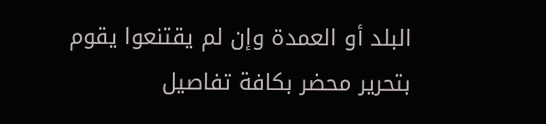البلد أو العمدة وإن لم يقتنعوا يقوم بتحرير محضر بكافة تفاصيل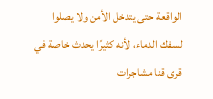الواقعة حتى يتدخل الأمن ولا يصلوا لسفك الدماء، لأنه كثيرًا يحدث خاصة في قرى قنا مشاجرات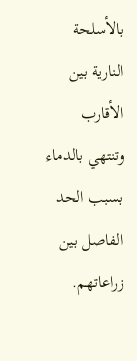بالأسلحة النارية بين الأقارب وتنتهي بالدماء بسبب الحد الفاصل بين زراعاتهم.